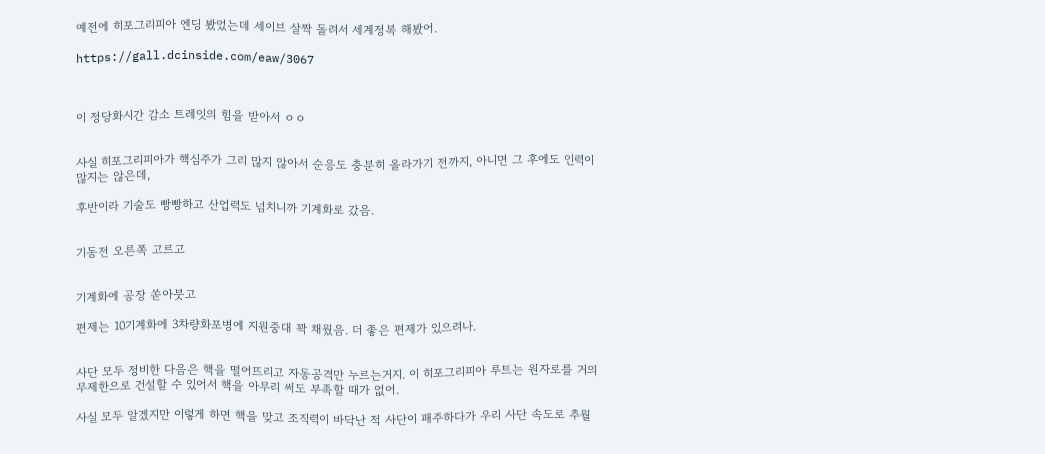예전에 히포그리피아 엔딩 봤었는데 세이브 살짝 돌려서 세계정복 해봤어.

https://gall.dcinside.com/eaw/3067



이 정당화시간 감소 트레잇의 힘을 받아서 ㅇㅇ


사실 히포그리피아가 핵심주가 그리 많지 않아서 순응도 충분히 올라가기 전까지, 아니면 그 후에도 인력이 많지는 않은데,

후반이라 기술도 빵빵하고 산업력도 넘치니까 기계화로 갔음.


기동전 오른쪽 고르고


기계화에 공장 쏟아붓고

편제는 10기계화에 3차량화포병에 지원중대 꽉 채웠음. 더 좋은 편제가 있으려나.


사단 모두 정비한 다음은 핵을 떨어뜨리고 자동공격만 누르는거지. 이 히포그리피아 루트는 원자로를 거의 무제한으로 건설할 수 있어서 핵을 아무리 써도 부족할 때가 없어.

사실 모두 알겠지만 이렇게 하면 핵을 맞고 조직력이 바닥난 적 사단이 패주하다가 우리 사단 속도로 추월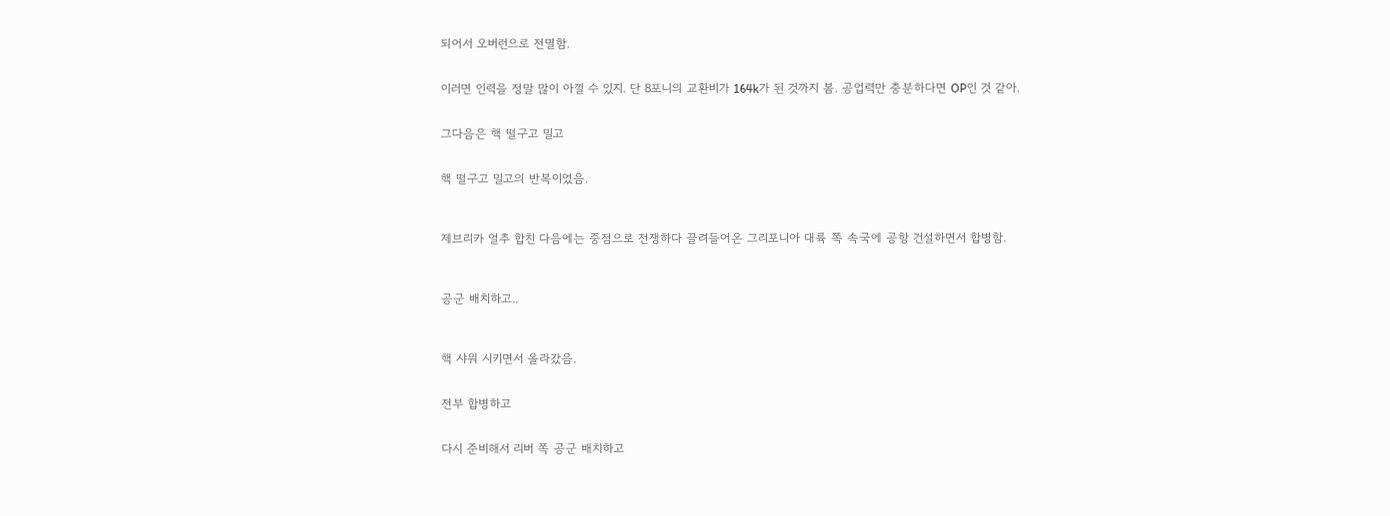되어서 오버런으로 전멸함.


이러면 인력을 정말 많이 아낄 수 있지. 단 8포니의 교환비가 164k가 된 것까지 봄. 공업력만 충분하다면 OP인 것 같아.


그다음은 핵 떨구고 밀고


핵 떨구고 밀고의 반복이었음.



제브리카 얼추 합친 다음에는 중점으로 전쟁하다 끌려들어온 그리포니아 대륙 쪽 속국에 공항 건설하면서 합병함.



공군 배치하고..



핵 샤워 시키면서 올라갔음.


전부 합병하고


다시 준비해서 리버 쪽 공군 배치하고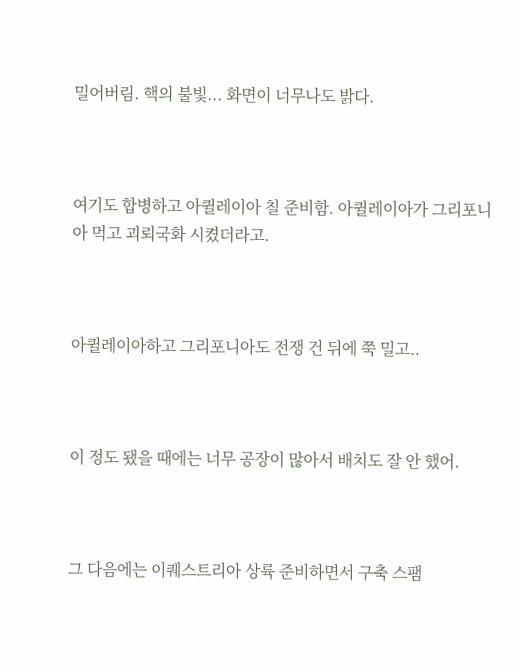밀어버림. 핵의 불빛... 화면이 너무나도 밝다.



여기도 합병하고 아퀼레이아 칠 준비함. 아퀼레이아가 그리포니아 먹고 괴뢰국화 시켰더라고.



아퀼레이아하고 그리포니아도 전쟁 건 뒤에 쭉 밀고..



이 정도 됐을 때에는 너무 공장이 많아서 배치도 잘 안 했어.



그 다음에는 이퀘스트리아 상륙 준비하면서 구축 스팸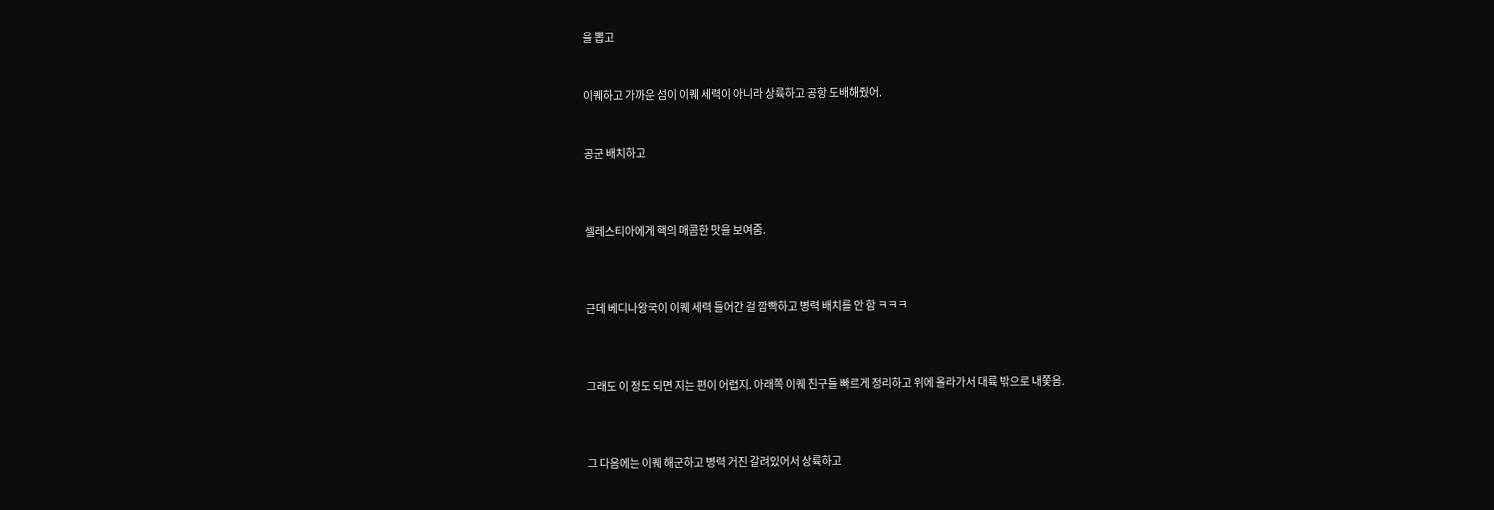을 뽑고


이퀘하고 가까운 섬이 이퀘 세력이 아니라 상륙하고 공항 도배해줬어.


공군 배치하고



셀레스티아에게 핵의 매콤한 맛을 보여줌.



근데 베디나왕국이 이퀘 세력 들어간 걸 깜빡하고 병력 배치를 안 함 ㅋㅋㅋ



그래도 이 정도 되면 지는 편이 어렵지. 아래쪽 이퀘 친구들 빠르게 정리하고 위에 올라가서 대륙 밖으로 내쫓음.



그 다음에는 이퀘 해군하고 병력 거진 갈려있어서 상륙하고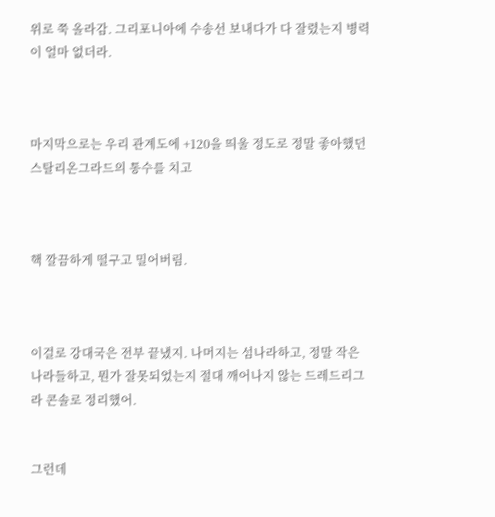위로 쭉 올라감. 그리포니아에 수송선 보내다가 다 잘렸는지 병력이 얼마 없더라.



마지막으로는 우리 관계도에 +120을 띄울 정도로 정말 좋아했던 스탈리온그라드의 통수를 치고



핵 깔끔하게 떨구고 밀어버림.



이걸로 강대국은 전부 끝냈지. 나머지는 섬나라하고, 정말 작은 나라들하고, 뭔가 잘못되었는지 절대 깨어나지 않는 드레드리그라 콘솔로 정리했어.


그런데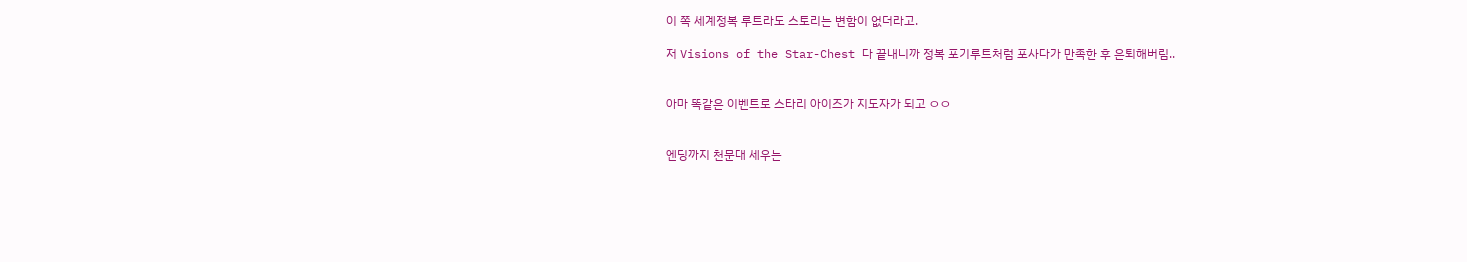이 쪽 세계정복 루트라도 스토리는 변함이 없더라고.

저 Visions of the Star-Chest 다 끝내니까 정복 포기루트처럼 포사다가 만족한 후 은퇴해버림..


아마 똑같은 이벤트로 스타리 아이즈가 지도자가 되고 ㅇㅇ


엔딩까지 천문대 세우는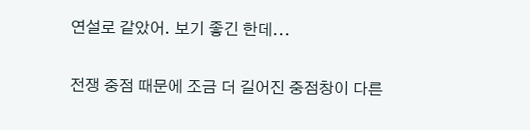연설로 같았어. 보기 좋긴 한데...


전쟁 중점 때문에 조금 더 길어진 중점창이 다른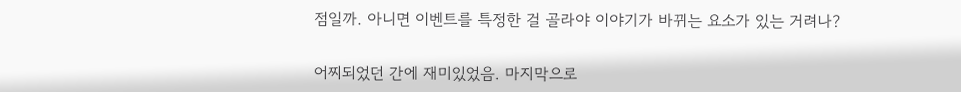점일까. 아니면 이벤트를 특정한 걸 골라야 이야기가 바뀌는 요소가 있는 거려나?


어찌되었던 간에 재미있었음. 마지막으로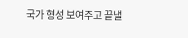국가 형성 보여주고 끝낼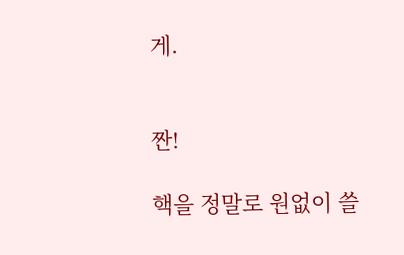게.


짠!

핵을 정말로 원없이 쓸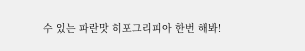수 있는 파란맛 히포그리피아 한번 해봐!